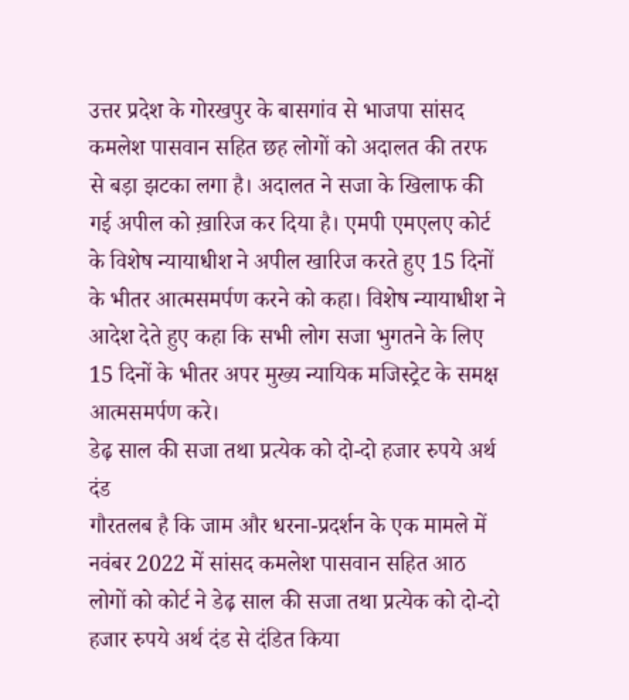उत्तर प्रदेश के गोरखपुर के बासगांव से भाजपा सांसद कमलेश पासवान सहित छह लोगों को अदालत की तरफ से बड़ा झटका लगा है। अदालत ने सजा के खिलाफ की गई अपील को ख़ारिज कर दिया है। एमपी एमएलए कोर्ट के विशेष न्यायाधीश ने अपील खारिज करते हुए 15 दिनों के भीतर आत्मसमर्पण करने को कहा। विशेष न्यायाधीश ने आदेश देते हुए कहा कि सभी लोग सजा भुगतने के लिए 15 दिनों के भीतर अपर मुख्य न्यायिक मजिस्ट्रेट के समक्ष आत्मसमर्पण करे।
डेढ़ साल की सजा तथा प्रत्येक को दो-दो हजार रुपये अर्थ दंड
गौरतलब है कि जाम और धरना-प्रदर्शन के एक मामले में नवंबर 2022 में सांसद कमलेश पासवान सहित आठ लोगों को कोर्ट ने डेढ़ साल की सजा तथा प्रत्येक को दो-दो हजार रुपये अर्थ दंड से दंडित किया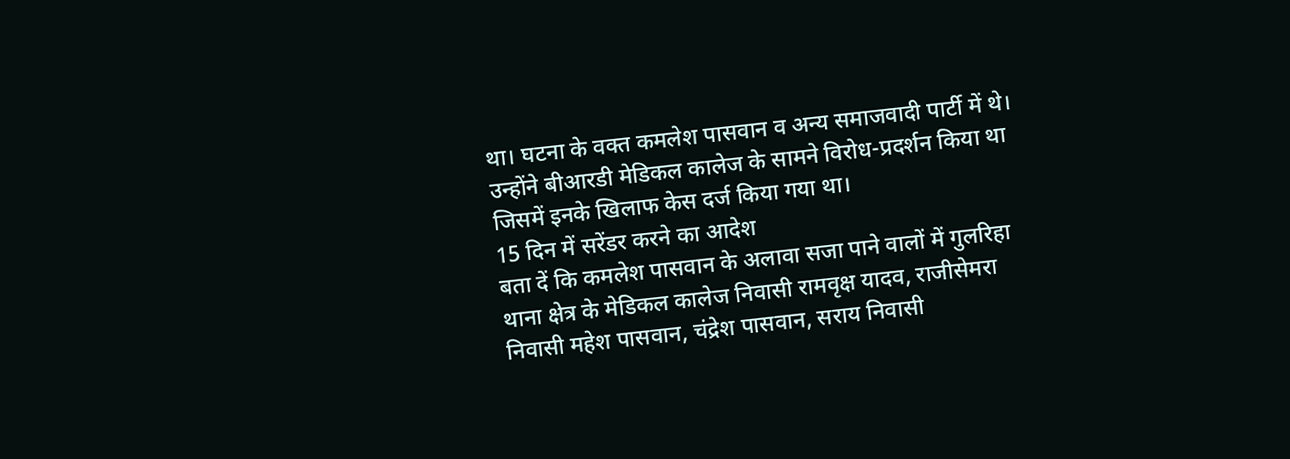था। घटना के वक्त कमलेश पासवान व अन्य समाजवादी पार्टी में थे। उन्होंने बीआरडी मेडिकल कालेज के सामने विरोध-प्रदर्शन किया था जिसमें इनके खिलाफ केस दर्ज किया गया था।
15 दिन में सरेंडर करने का आदेश
बता दें कि कमलेश पासवान के अलावा सजा पाने वालों में गुलरिहा थाना क्षेत्र के मेडिकल कालेज निवासी रामवृक्ष यादव, राजीसेमरा निवासी महेश पासवान, चंद्रेश पासवान, सराय निवासी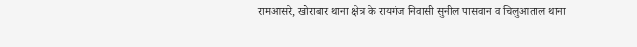रामआसरे, खोराबार थाना क्षेत्र के रायगंज निवासी सुनील पासवान व चिलुआताल थाना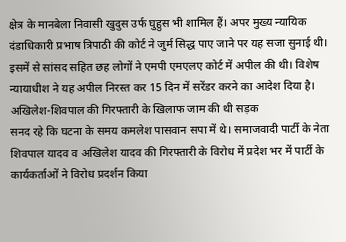क्षेत्र के मानबेला निवासी खुदुस उर्फ घुहुस भी शामिल हैं। अपर मुख्य न्यायिक दंडाधिकारी प्रभाष त्रिपाठी की कोर्ट ने जुर्म सिद्ध पाए जाने पर यह सजा सुनाई थी। इसमें से सांसद सहित छह लोगों ने एमपी एमएलए कोर्ट में अपील की थी। विशेष न्यायाधीश ने यह अपील निरस्त कर 15 दिन में सरेंडर करने का आदेश दिया है।
अखिलेश-शिवपाल की गिरफ्तारी के खिलाफ जाम की थी सड़क
सनद रहे कि घटना के समय कमलेश पासवान सपा में थे। समाजवादी पार्टी के नेता शिवपाल यादव व अखिलेश यादव की गिरफ्तारी के विरोध में प्रदेश भर में पार्टी के कार्यकर्ताओं ने विरोध प्रदर्शन किया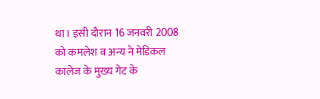था। इसी दौरान 16 जनवरी 2008 को कमलेश व अन्य ने मेडिकल कालेज के मुख्य गेट के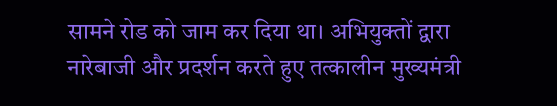सामने रोड को जाम कर दिया था। अभियुक्तों द्वारा नारेबाजी और प्रदर्शन करते हुए तत्कालीन मुख्यमंत्री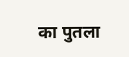का पुतला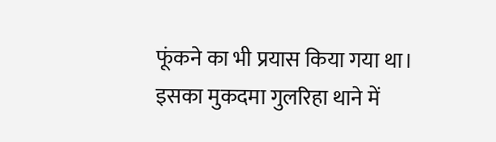फूंकने का भी प्रयास किया गया था। इसका मुकदमा गुलरिहा थाने में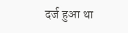दर्ज हुआ था